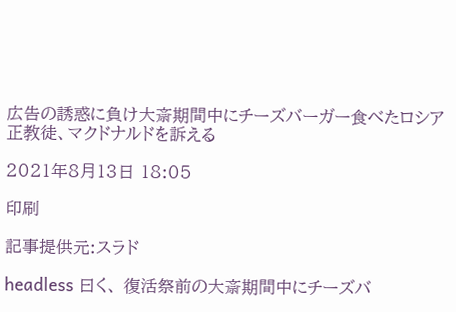広告の誘惑に負け大斎期間中にチーズバーガー食べたロシア正教徒、マクドナルドを訴える

2021年8月13日 18:05

印刷

記事提供元:スラド

headless 曰く、 復活祭前の大斎期間中にチーズバ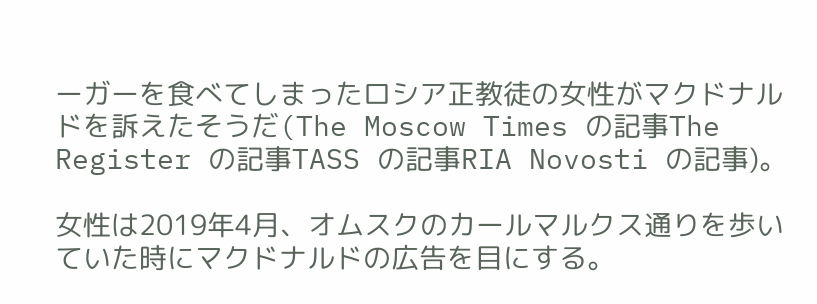ーガーを食べてしまったロシア正教徒の女性がマクドナルドを訴えたそうだ(The Moscow Times の記事The Register の記事TASS の記事RIA Novosti の記事)。

女性は2019年4月、オムスクのカールマルクス通りを歩いていた時にマクドナルドの広告を目にする。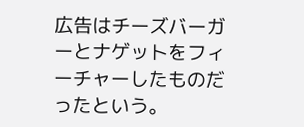広告はチーズバーガーとナゲットをフィーチャーしたものだったという。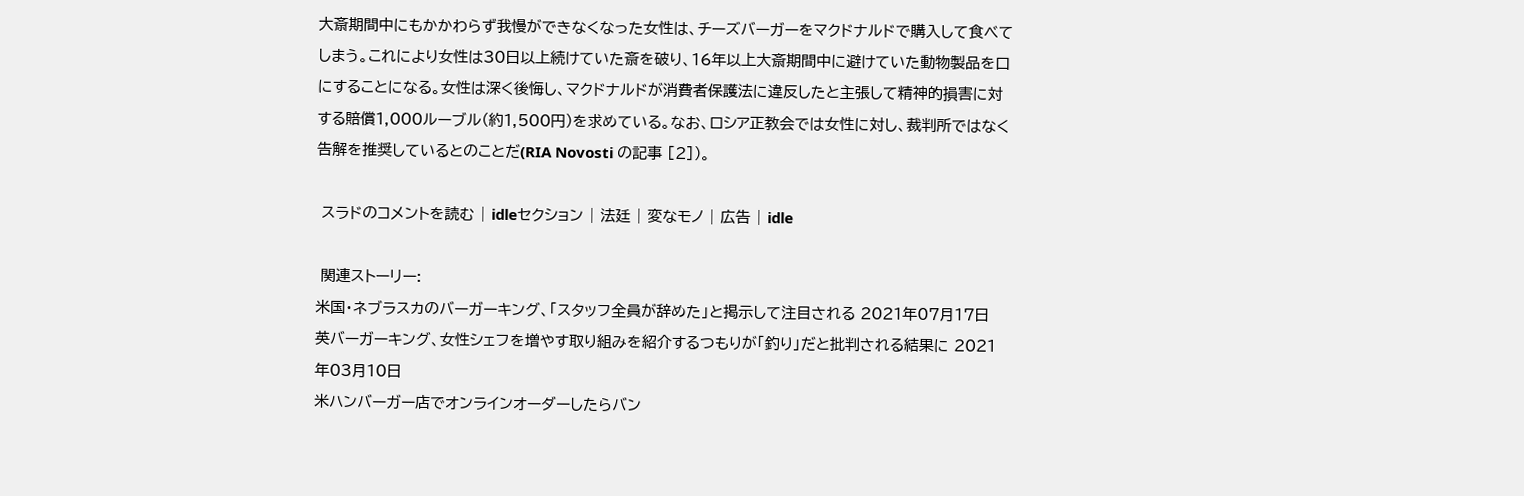大斎期間中にもかかわらず我慢ができなくなった女性は、チーズバーガーをマクドナルドで購入して食べてしまう。これにより女性は30日以上続けていた斎を破り、16年以上大斎期間中に避けていた動物製品を口にすることになる。女性は深く後悔し、マクドナルドが消費者保護法に違反したと主張して精神的損害に対する賠償1,000ルーブル(約1,500円)を求めている。なお、ロシア正教会では女性に対し、裁判所ではなく告解を推奨しているとのことだ(RIA Novosti の記事 [2])。

 スラドのコメントを読む | idleセクション | 法廷 | 変なモノ | 広告 | idle

 関連ストーリー:
米国・ネブラスカのバーガーキング、「スタッフ全員が辞めた」と掲示して注目される 2021年07月17日
英バーガーキング、女性シェフを増やす取り組みを紹介するつもりが「釣り」だと批判される結果に 2021年03月10日
米ハンバーガー店でオンラインオーダーしたらバン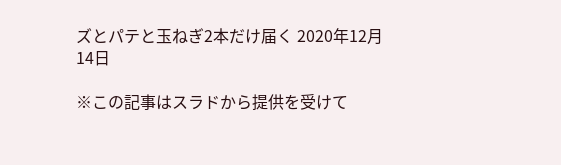ズとパテと玉ねぎ2本だけ届く 2020年12月14日

※この記事はスラドから提供を受けて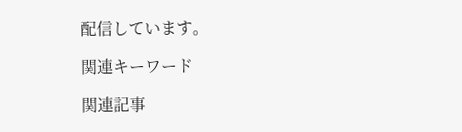配信しています。

関連キーワード

関連記事